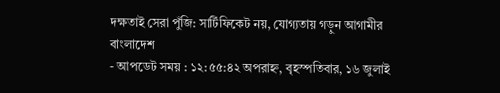দক্ষতাই সেরা পুঁজি: সার্টিফিকেট নয়, যোগ্যতায় গড়ুন আগামীর বাংলাদেশ
- আপডেট সময় : ১২:৫৫:৪২ অপরাহ্ন, বৃহস্পতিবার, ১৬ জুলাই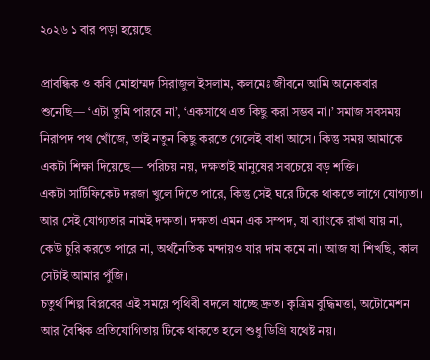২০২৬ ১ বার পড়া হয়েছে

প্রাবন্ধিক ও কবি মোহাম্মদ সিরাজুল ইসলাম, কলমেঃ জীবনে আমি অনেকবার শুনেছি— ‘এটা তুমি পারবে না’, ‘একসাথে এত কিছু করা সম্ভব না।’ সমাজ সবসময় নিরাপদ পথ খোঁজে, তাই নতুন কিছু করতে গেলেই বাধা আসে। কিন্তু সময় আমাকে একটা শিক্ষা দিয়েছে— পরিচয় নয়, দক্ষতাই মানুষের সবচেয়ে বড় শক্তি।
একটা সার্টিফিকেট দরজা খুলে দিতে পারে, কিন্তু সেই ঘরে টিকে থাকতে লাগে যোগ্যতা। আর সেই যোগ্যতার নামই দক্ষতা। দক্ষতা এমন এক সম্পদ, যা ব্যাংকে রাখা যায় না, কেউ চুরি করতে পারে না, অর্থনৈতিক মন্দায়ও যার দাম কমে না। আজ যা শিখছি, কাল সেটাই আমার পুঁজি।
চতুর্থ শিল্প বিপ্লবের এই সময়ে পৃথিবী বদলে যাচ্ছে দ্রুত। কৃত্রিম বুদ্ধিমত্তা, অটোমেশন আর বৈশ্বিক প্রতিযোগিতায় টিকে থাকতে হলে শুধু ডিগ্রি যথেষ্ট নয়।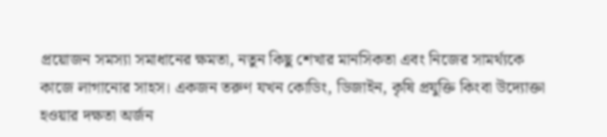প্রয়োজন সমস্যা সমাধানের ক্ষমতা, নতুন কিছু শেখার মানসিকতা এবং নিজের সামর্থ্যকে কাজে লাগানোর সাহস। একজন তরুণ যখন কোডিং, ডিজাইন, কৃষি প্রযুক্তি কিংবা উদ্যোক্তা হওয়ার দক্ষতা অর্জন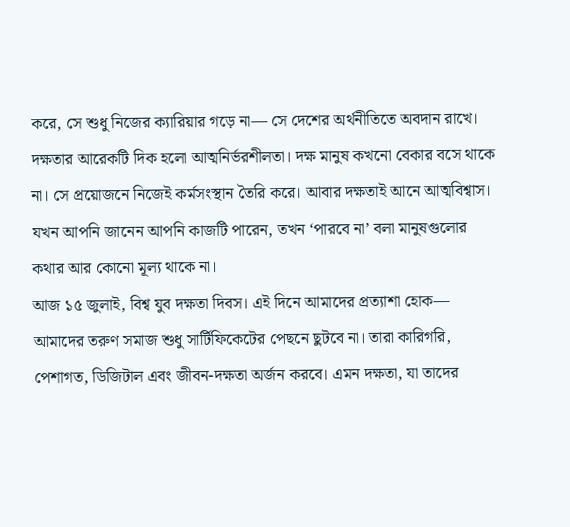করে, সে শুধু নিজের ক্যারিয়ার গড়ে না— সে দেশের অর্থনীতিতে অবদান রাখে।
দক্ষতার আরেকটি দিক হলো আত্মনির্ভরশীলতা। দক্ষ মানুষ কখনো বেকার বসে থাকে না। সে প্রয়োজনে নিজেই কর্মসংস্থান তৈরি করে। আবার দক্ষতাই আনে আত্মবিশ্বাস। যখন আপনি জানেন আপনি কাজটি পারেন, তখন ‘পারবে না’ বলা মানুষগুলোর কথার আর কোনো মূল্য থাকে না।
আজ ১৫ জুলাই, বিশ্ব যুব দক্ষতা দিবস। এই দিনে আমাদের প্রত্যাশা হোক— আমাদের তরুণ সমাজ শুধু সার্টিফিকেটের পেছনে ছুটবে না। তারা কারিগরি, পেশাগত, ডিজিটাল এবং জীবন-দক্ষতা অর্জন করবে। এমন দক্ষতা, যা তাদের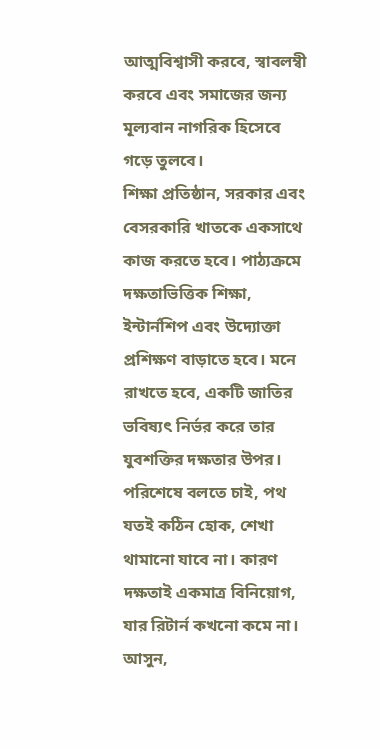আত্মবিশ্বাসী করবে, স্বাবলম্বী করবে এবং সমাজের জন্য মূল্যবান নাগরিক হিসেবে গড়ে তুলবে।
শিক্ষা প্রতিষ্ঠান, সরকার এবং বেসরকারি খাতকে একসাথে কাজ করতে হবে। পাঠ্যক্রমে দক্ষতাভিত্তিক শিক্ষা, ইন্টার্নশিপ এবং উদ্যোক্তা প্রশিক্ষণ বাড়াতে হবে। মনে রাখতে হবে, একটি জাতির ভবিষ্যৎ নির্ভর করে তার যুবশক্তির দক্ষতার উপর।
পরিশেষে বলতে চাই, পথ যতই কঠিন হোক, শেখা থামানো যাবে না। কারণ দক্ষতাই একমাত্র বিনিয়োগ, যার রিটার্ন কখনো কমে না। আসুন,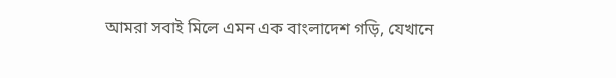আমরা সবাই মিলে এমন এক বাংলাদেশ গড়ি, যেখানে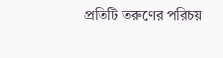প্রতিটি তরুণের পরিচয়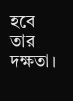হবে তার দক্ষতা।